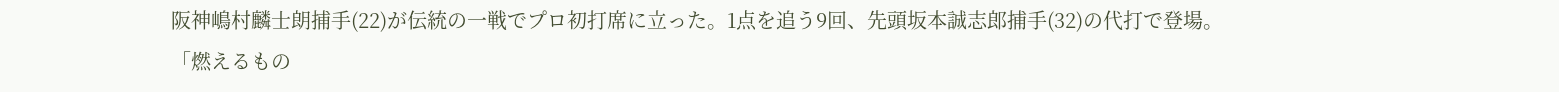阪神嶋村麟士朗捕手(22)が伝統の一戦でプロ初打席に立った。1点を追う9回、先頭坂本誠志郎捕手(32)の代打で登場。「燃えるもの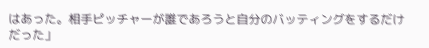はあった。相手ピッチャーが誰であろうと自分のバッティングをするだけだった」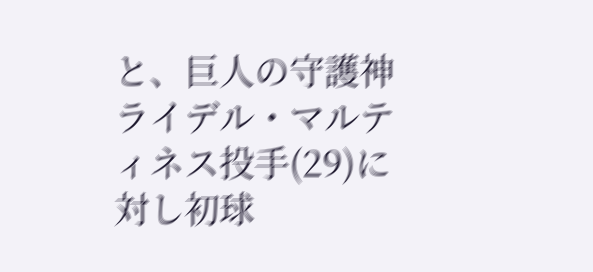と、巨人の守護神ライデル・マルティネス投手(29)に対し初球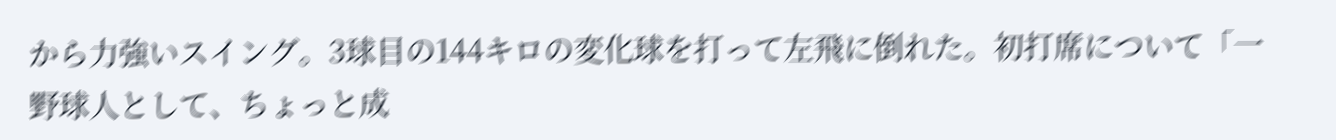から力強いスイング。3球目の144キロの変化球を打って左飛に倒れた。初打席について「一野球人として、ちょっと成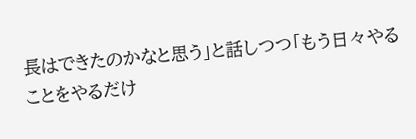長はできたのかなと思う」と話しつつ「もう日々やることをやるだけ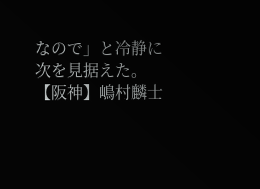なので」と冷静に次を見据えた。
【阪神】嶋村麟士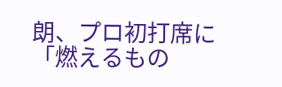朗、プロ初打席に「燃えるもの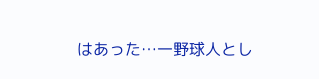はあった…一野球人とし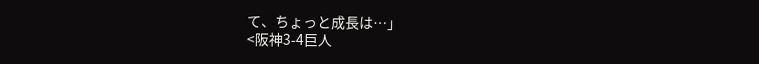て、ちょっと成長は…」
<阪神3-4巨人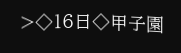>◇16日◇甲子園